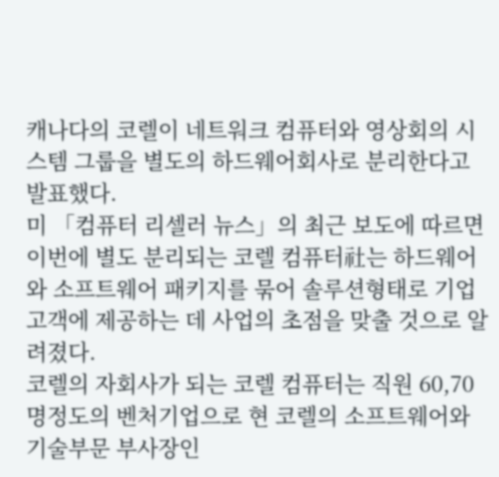캐나다의 코렐이 네트워크 컴퓨터와 영상회의 시스템 그룹을 별도의 하드웨어회사로 분리한다고 발표했다.
미 「컴퓨터 리셀러 뉴스」의 최근 보도에 따르면 이번에 별도 분리되는 코렐 컴퓨터社는 하드웨어와 소프트웨어 패키지를 묶어 솔루션형태로 기업고객에 제공하는 데 사업의 초점을 맞출 것으로 알려졌다.
코렐의 자회사가 되는 코렐 컴퓨터는 직원 60,70명정도의 벤처기업으로 현 코렐의 소프트웨어와 기술부문 부사장인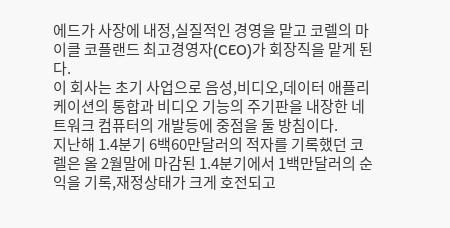에드가 사장에 내정,실질적인 경영을 맡고 코렐의 마이클 코플랜드 최고경영자(CEO)가 회장직을 맡게 된다.
이 회사는 초기 사업으로 음성,비디오,데이터 애플리케이션의 통합과 비디오 기능의 주기판을 내장한 네트워크 컴퓨터의 개발등에 중점을 둘 방침이다.
지난해 1.4분기 6백60만달러의 적자를 기록했던 코렐은 올 2월말에 마감된 1.4분기에서 1백만달러의 순익을 기록,재정상태가 크게 호전되고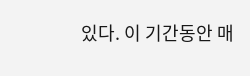있다. 이 기간동안 매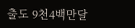출도 9천4백만달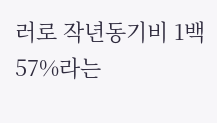러로 작년동기비 1백57%라는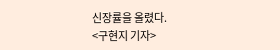신장률을 올렸다.
<구현지 기자>